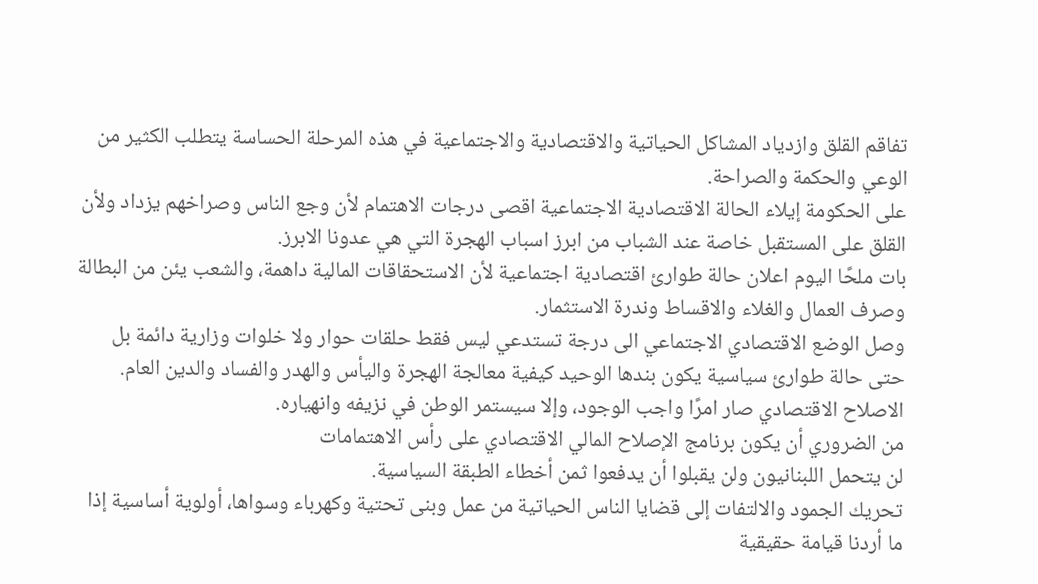تفاقم القلق وازدياد المشاكل الحياتية والاقتصادية والاجتماعية في هذه المرحلة الحساسة يتطلب الكثير من الوعي والحكمة والصراحة.
على الحكومة إيلاء الحالة الاقتصادية الاجتماعية اقصى درجات الاهتمام لأن وجع الناس وصراخهم يزداد ولأن القلق على المستقبل خاصة عند الشباب من ابرز اسباب الهجرة التي هي عدونا الابرز.
بات ملحًا اليوم اعلان حالة طوارئ اقتصادية اجتماعية لأن الاستحقاقات المالية داهمة، والشعب يئن من البطالة وصرف العمال والغلاء والاقساط وندرة الاستثمار.
وصل الوضع الاقتصادي الاجتماعي الى درجة تستدعي ليس فقط حلقات حوار ولا خلوات وزارية دائمة بل حتى حالة طوارئ سياسية يكون بندها الوحيد كيفية معالجة الهجرة واليأس والهدر والفساد والدين العام.
الاصلاح الاقتصادي صار امرًا واجب الوجود، وإلا سيستمر الوطن في نزيفه وانهياره.
من الضروري أن يكون برنامج الإصلاح المالي الاقتصادي على رأس الاهتمامات
لن يتحمل اللبنانيون ولن يقبلوا أن يدفعوا ثمن أخطاء الطبقة السياسية.
تحريك الجمود والالتفات إلى قضايا الناس الحياتية من عمل وبنى تحتية وكهرباء وسواها، أولوية أساسية إذا ما أردنا قيامة حقيقية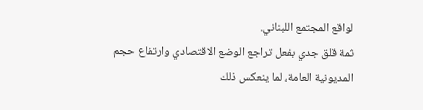لواقع المجتمع اللبناني.
ثمة قلق جدي بفعل تراجع الوضع الاقتصادي وارتفاع حجم المديونية العامة، لما ينعكس ذلك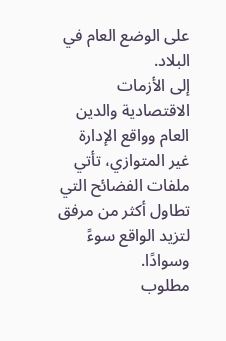على الوضع العام في البلاد.
إلى الأزمات الاقتصادية والدين العام وواقع الإدارة غير المتوازي، تأتي ملفات الفضائح التي تطاول أكثر من مرفق لتزيد الواقع سوءً وسوادًا.
مطلوب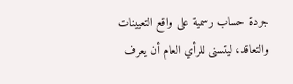جردة حساب رسمية على واقع التعيينات والتعاقد، ليتسنى للرأي العام أن يعرف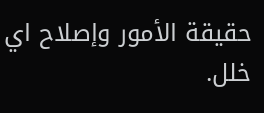حقيقة الأمور وإصلاح اي خلل.